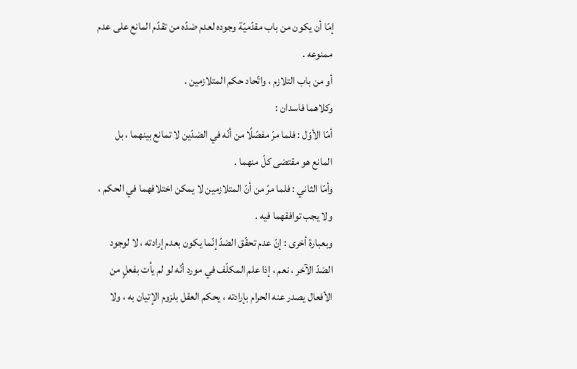إمّا أن يكون من باب مقدّميّة وجوده لعدم ضدّه من تقدّم المانع على عدم ممنوعه .
أو من باب التلازم ، واتّحاد حكم المتلازمين .
وكلاهما فاسدان :
أمّا الأوّل : فلما مرّ مفصّلًا من أنّه في الضدّين لا تمانع بينهما ، بل المانع هو مقتضى كلّ منهما .
وأمّا الثاني : فلما مرّ من أنّ المتلازمين لا يمكن اختلافهما في الحكم ، ولا يجب توافقهما فيه .
وبعبارة أخرى : إنّ عدم تحقّق الضدّ إنّما يكون بعدم إرادته ، لا لوجود الضدّ الآخر ، نعم ، إذا علم المكلّف في مورد أنّه لو لم يأت بفعلٍ من الأفعال يصدر عنه الحرام بإرادته ، يحكم العقل بلزوم الإتيان به ، ولا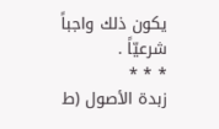يكون ذلك واجباً شرعيّاً .
* * *
زبدة الأصول (ط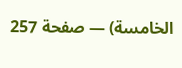الخامسة) — صفحة 257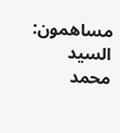مساهمون: السيد محمد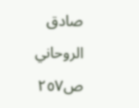صادق الروحاني
ص٢٥٧